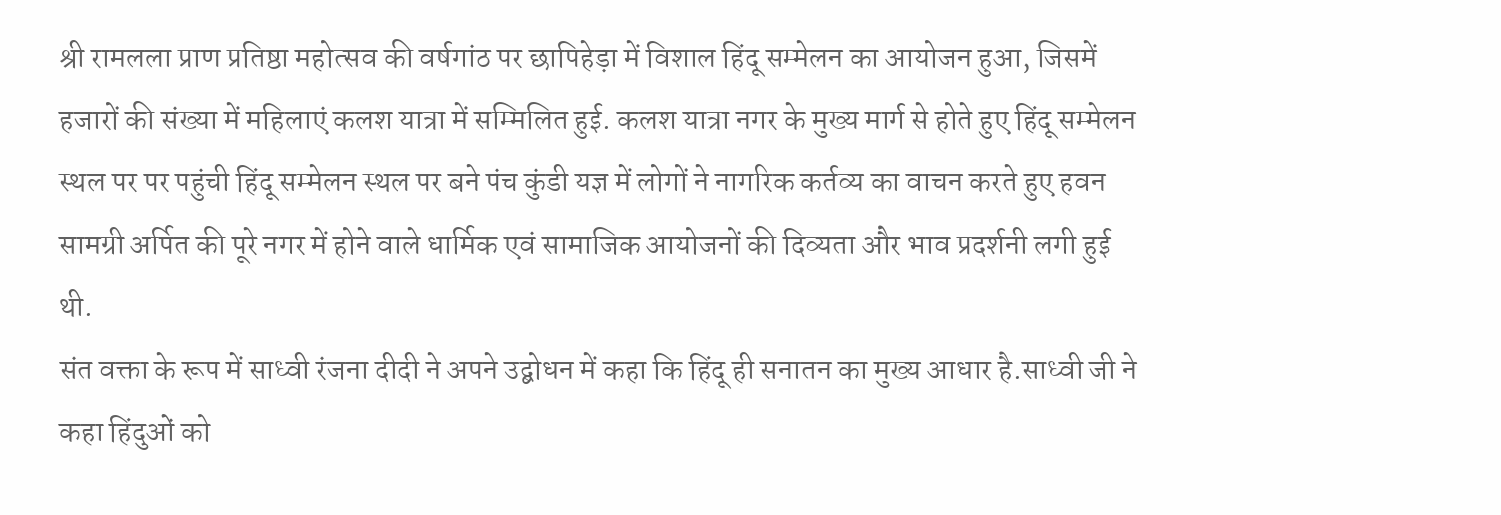श्री रामलला प्राण प्रतिष्ठा महोत्सव की वर्षगांठ पर छापिहेड़ा में विशाल हिंदू सम्मेलन का आयोजन हुआ, जिसमें हजारों की संख्या में महिलाएं कलश यात्रा में सम्मिलित हुई. कलश यात्रा नगर के मुख्य मार्ग से होते हुए हिंदू सम्मेलन स्थल पर पर पहुंची हिंदू सम्मेलन स्थल पर बने पंच कुंडी यज्ञ में लोगों ने नागरिक कर्तव्य का वाचन करते हुए हवन सामग्री अर्पित की पूरे नगर में होने वाले धार्मिक एवं सामाजिक आयोजनों की दिव्यता और भाव प्रदर्शनी लगी हुई थी.
संत वक्ता के रूप में साध्वी रंजना दीदी ने अपने उद्बोधन में कहा कि हिंदू ही सनातन का मुख्य आधार है.साध्वी जी ने कहा हिंदुओं को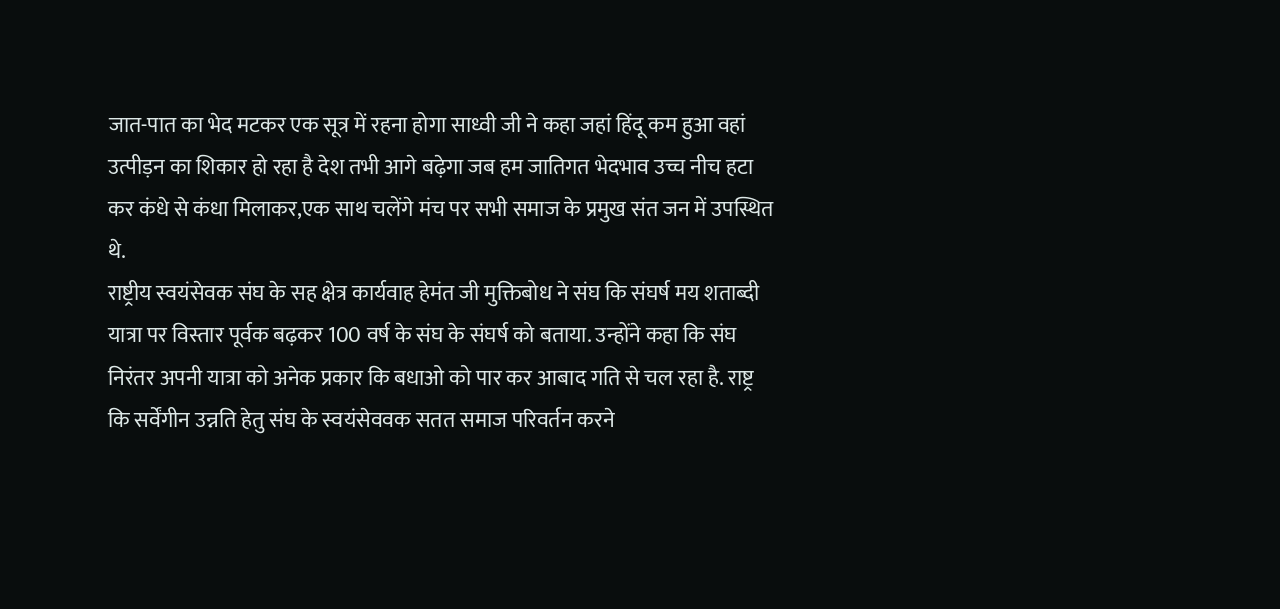जात-पात का भेद मटकर एक सूत्र में रहना होगा साध्वी जी ने कहा जहां हिंदू कम हुआ वहां उत्पीड़न का शिकार हो रहा है देश तभी आगे बढ़ेगा जब हम जातिगत भेदभाव उच्च नीच हटा कर कंधे से कंधा मिलाकर,एक साथ चलेंगे मंच पर सभी समाज के प्रमुख संत जन में उपस्थित थे.
राष्ट्रीय स्वयंसेवक संघ के सह क्षेत्र कार्यवाह हेमंत जी मुक्तिबोध ने संघ कि संघर्ष मय शताब्दी यात्रा पर विस्तार पूर्वक बढ़कर 100 वर्ष के संघ के संघर्ष को बताया. उन्होंने कहा कि संघ निरंतर अपनी यात्रा को अनेक प्रकार कि बधाओ को पार कर आबाद गति से चल रहा है. राष्ट्र कि सर्वेंगीन उन्नति हेतु संघ के स्वयंसेववक सतत समाज परिवर्तन करने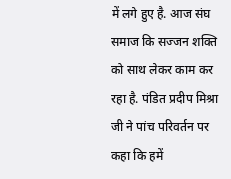में लगे हुए है. आज संघ समाज कि सज्जन शक्ति को साथ लेकर काम कर रहा है. पंडित प्रदीप मिश्रा जी ने पांच परिवर्तन पर कहा कि हमें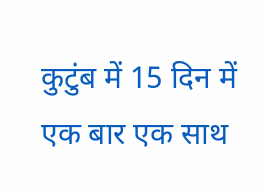कुटुंब में 15 दिन में एक बार एक साथ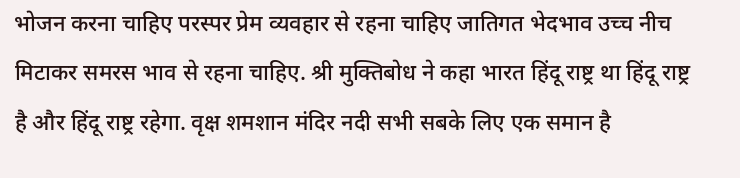भोजन करना चाहिए परस्पर प्रेम व्यवहार से रहना चाहिए जातिगत भेदभाव उच्च नीच मिटाकर समरस भाव से रहना चाहिए. श्री मुक्तिबोध ने कहा भारत हिंदू राष्ट्र था हिंदू राष्ट्र है और हिंदू राष्ट्र रहेगा. वृक्ष शमशान मंदिर नदी सभी सबके लिए एक समान है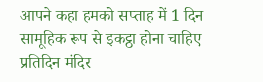आपने कहा हमको सप्ताह में 1 दिन सामूहिक रूप से इकट्ठा होना चाहिए प्रतिदिन मंदिर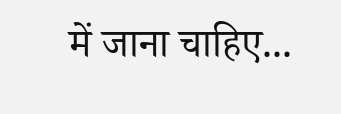में जाना चाहिए...